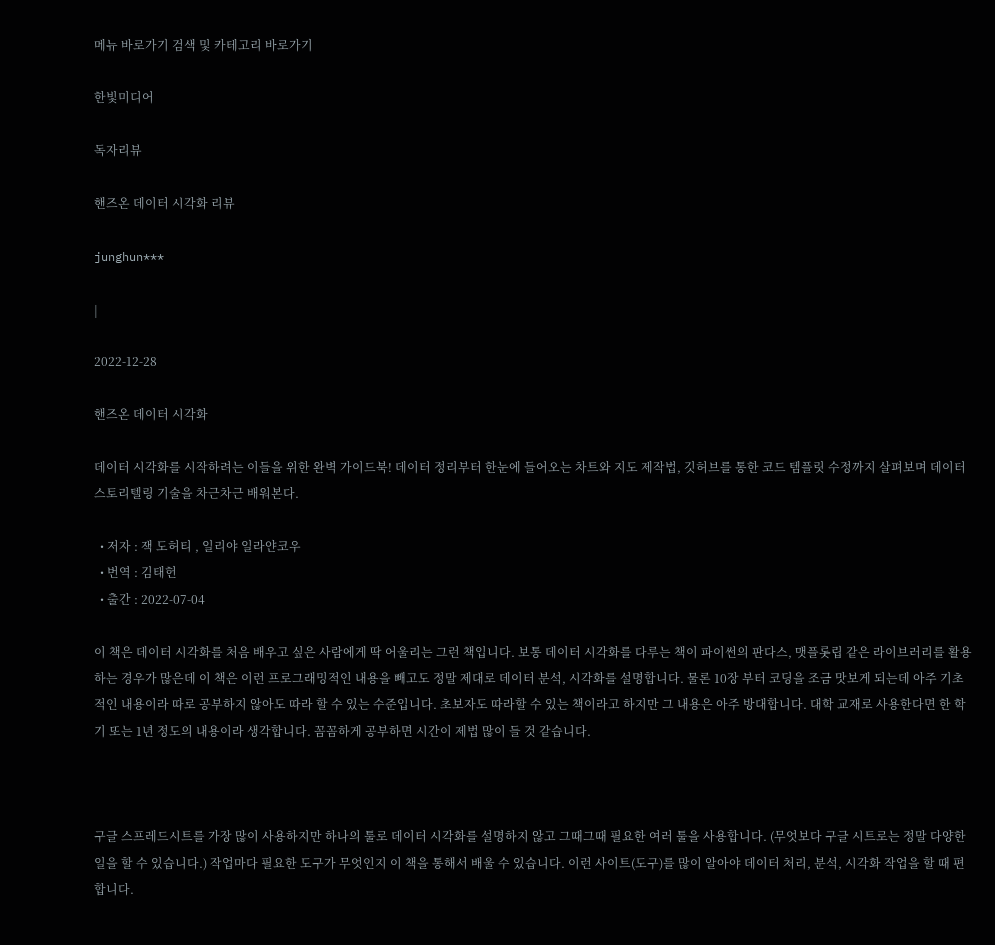메뉴 바로가기 검색 및 카테고리 바로가기

한빛미디어

독자리뷰

핸즈온 데이터 시각화 리뷰

junghun***

|

2022-12-28

핸즈온 데이터 시각화

데이터 시각화를 시작하려는 이들을 위한 완벽 가이드북! 데이터 정리부터 한눈에 들어오는 차트와 지도 제작법, 깃허브를 통한 코드 템플릿 수정까지 살펴보며 데이터 스토리텔링 기술을 차근차근 배워본다.

  • 저자 : 잭 도허티 , 일리야 일라얀코우
  • 번역 : 김태헌
  • 출간 : 2022-07-04

이 책은 데이터 시각화를 처음 배우고 싶은 사람에게 딱 어울리는 그런 책입니다. 보통 데이터 시각화를 다루는 책이 파이썬의 판다스, 맷플롯립 같은 라이브러리를 활용하는 경우가 많은데 이 책은 이런 프로그래밍적인 내용을 빼고도 정말 제대로 데이터 분석, 시각화를 설명합니다. 물론 10장 부터 코딩을 조금 맛보게 되는데 아주 기초적인 내용이라 따로 공부하지 않아도 따라 할 수 있는 수준입니다. 초보자도 따라할 수 있는 책이라고 하지만 그 내용은 아주 방대합니다. 대학 교재로 사용한다면 한 학기 또는 1년 정도의 내용이라 생각합니다. 꼼꼼하게 공부하면 시간이 제법 많이 들 것 같습니다.



구글 스프레드시트를 가장 많이 사용하지만 하나의 툴로 데이터 시각화를 설명하지 않고 그때그때 필요한 여러 툴을 사용합니다. (무엇보다 구글 시트로는 정말 다양한 일을 할 수 있습니다.) 작업마다 필요한 도구가 무엇인지 이 책을 통해서 배울 수 있습니다. 이런 사이트(도구)를 많이 알아야 데이터 처리, 분석, 시각화 작업을 할 때 편합니다.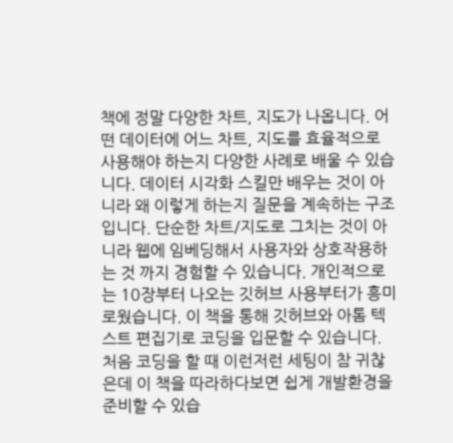책에 정말 다양한 차트, 지도가 나옵니다. 어떤 데이터에 어느 차트, 지도를 효율적으로 사용해야 하는지 다양한 사례로 배울 수 있습니다. 데이터 시각화 스킬만 배우는 것이 아니라 왜 이렇게 하는지 질문을 계속하는 구조입니다. 단순한 차트/지도로 그치는 것이 아니라 웹에 임베딩해서 사용자와 상호작용하는 것 까지 경험할 수 있습니다. 개인적으로는 10장부터 나오는 깃허브 사용부터가 흥미로웠습니다. 이 책을 통해 깃허브와 아톰 텍스트 편집기로 코딩을 입문할 수 있습니다. 처음 코딩을 할 때 이런저런 세팅이 참 귀찮은데 이 책을 따라하다보면 쉽게 개발환경을 준비할 수 있습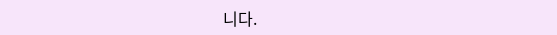니다.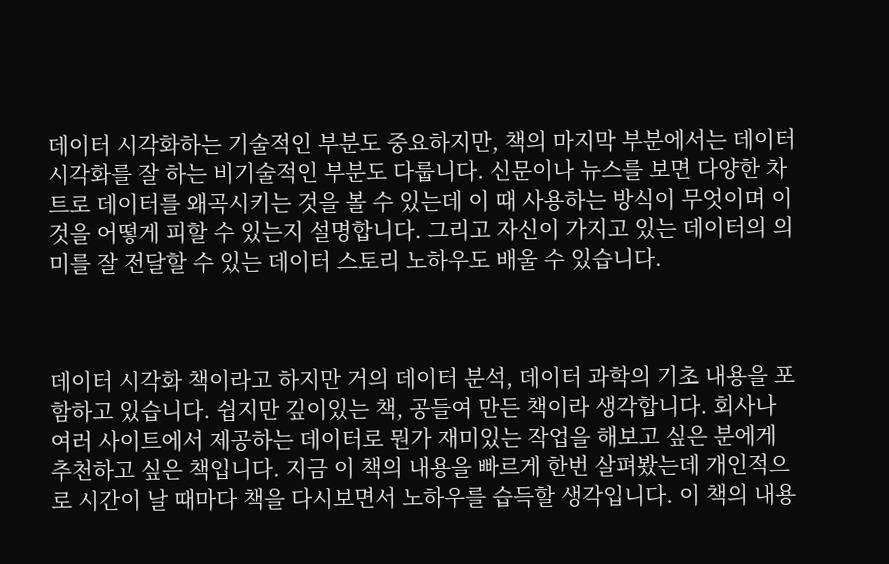데이터 시각화하는 기술적인 부분도 중요하지만, 책의 마지막 부분에서는 데이터 시각화를 잘 하는 비기술적인 부분도 다룹니다. 신문이나 뉴스를 보면 다양한 차트로 데이터를 왜곡시키는 것을 볼 수 있는데 이 때 사용하는 방식이 무엇이며 이것을 어떻게 피할 수 있는지 설명합니다. 그리고 자신이 가지고 있는 데이터의 의미를 잘 전달할 수 있는 데이터 스토리 노하우도 배울 수 있습니다.



데이터 시각화 책이라고 하지만 거의 데이터 분석, 데이터 과학의 기초 내용을 포함하고 있습니다. 쉽지만 깊이있는 책, 공들여 만든 책이라 생각합니다. 회사나 여러 사이트에서 제공하는 데이터로 뭔가 재미있는 작업을 해보고 싶은 분에게 추천하고 싶은 책입니다. 지금 이 책의 내용을 빠르게 한번 살펴봤는데 개인적으로 시간이 날 때마다 책을 다시보면서 노하우를 습득할 생각입니다. 이 책의 내용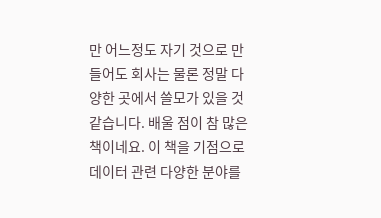만 어느정도 자기 것으로 만들어도 회사는 물론 정말 다양한 곳에서 쓸모가 있을 것 같습니다. 배울 점이 참 많은 책이네요. 이 책을 기점으로 데이터 관련 다양한 분야를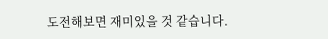도전해보면 재미있을 것 같습니다.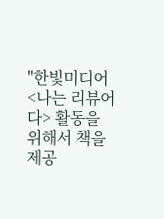"한빛미디어 <나는 리뷰어다> 활동을 위해서 책을 제공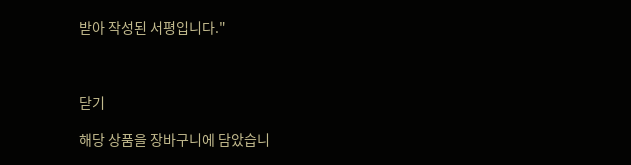받아 작성된 서평입니다."



닫기

해당 상품을 장바구니에 담았습니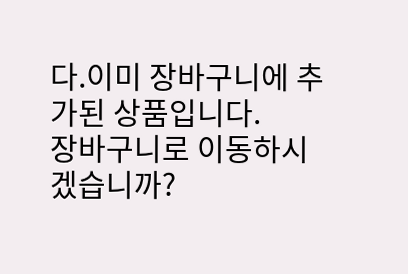다.이미 장바구니에 추가된 상품입니다.
장바구니로 이동하시겠습니까?